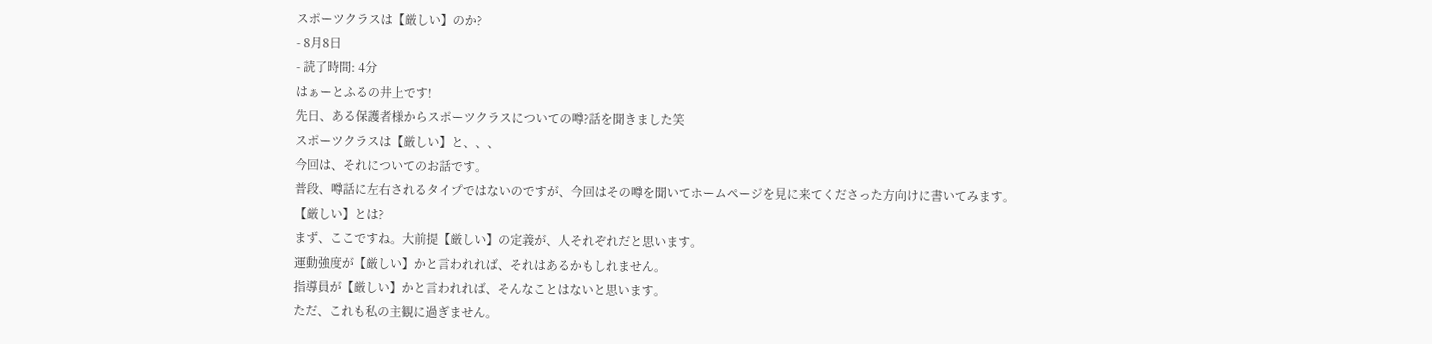スポーツクラスは【厳しい】のか?
- 8月8日
- 読了時間: 4分
はぁーとふるの井上です!
先日、ある保護者様からスポーツクラスについての噂?話を聞きました笑
スポーツクラスは【厳しい】と、、、
今回は、それについてのお話です。
普段、噂話に左右されるタイプではないのですが、今回はその噂を聞いてホームページを見に来てくださった方向けに書いてみます。
【厳しい】とは?
まず、ここですね。大前提【厳しい】の定義が、人それぞれだと思います。
運動強度が【厳しい】かと言われれば、それはあるかもしれません。
指導員が【厳しい】かと言われれば、そんなことはないと思います。
ただ、これも私の主観に過ぎません。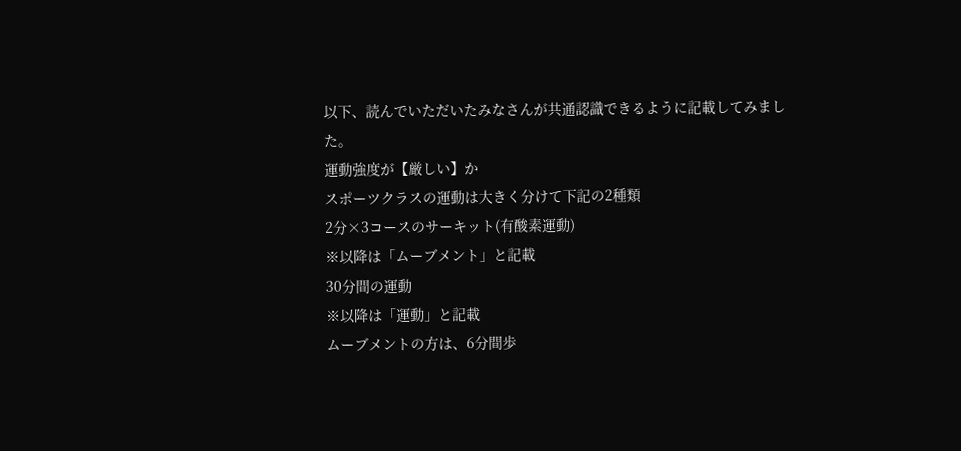以下、読んでいただいたみなさんが共通認識できるように記載してみました。
運動強度が【厳しい】か
スポーツクラスの運動は大きく分けて下記の2種類
2分×3コースのサーキット(有酸素運動)
※以降は「ムーブメント」と記載
30分間の運動
※以降は「運動」と記載
ムーブメントの方は、6分間歩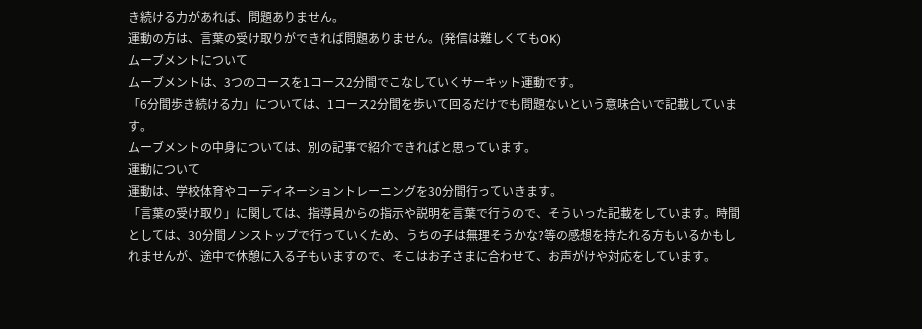き続ける力があれば、問題ありません。
運動の方は、言葉の受け取りができれば問題ありません。(発信は難しくてもOK)
ムーブメントについて
ムーブメントは、3つのコースを1コース2分間でこなしていくサーキット運動です。
「6分間歩き続ける力」については、1コース2分間を歩いて回るだけでも問題ないという意味合いで記載しています。
ムーブメントの中身については、別の記事で紹介できればと思っています。
運動について
運動は、学校体育やコーディネーショントレーニングを30分間行っていきます。
「言葉の受け取り」に関しては、指導員からの指示や説明を言葉で行うので、そういった記載をしています。時間としては、30分間ノンストップで行っていくため、うちの子は無理そうかな?等の感想を持たれる方もいるかもしれませんが、途中で休憩に入る子もいますので、そこはお子さまに合わせて、お声がけや対応をしています。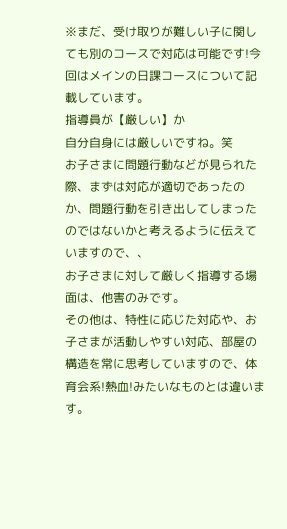※まだ、受け取りが難しい子に関しても別のコースで対応は可能です!今回はメインの日課コースについて記載しています。
指導員が【厳しい】か
自分自身には厳しいですね。笑
お子さまに問題行動などが見られた際、まずは対応が適切であったのか、問題行動を引き出してしまったのではないかと考えるように伝えていますので、、
お子さまに対して厳しく指導する場面は、他害のみです。
その他は、特性に応じた対応や、お子さまが活動しやすい対応、部屋の構造を常に思考していますので、体育会系!熱血!みたいなものとは違います。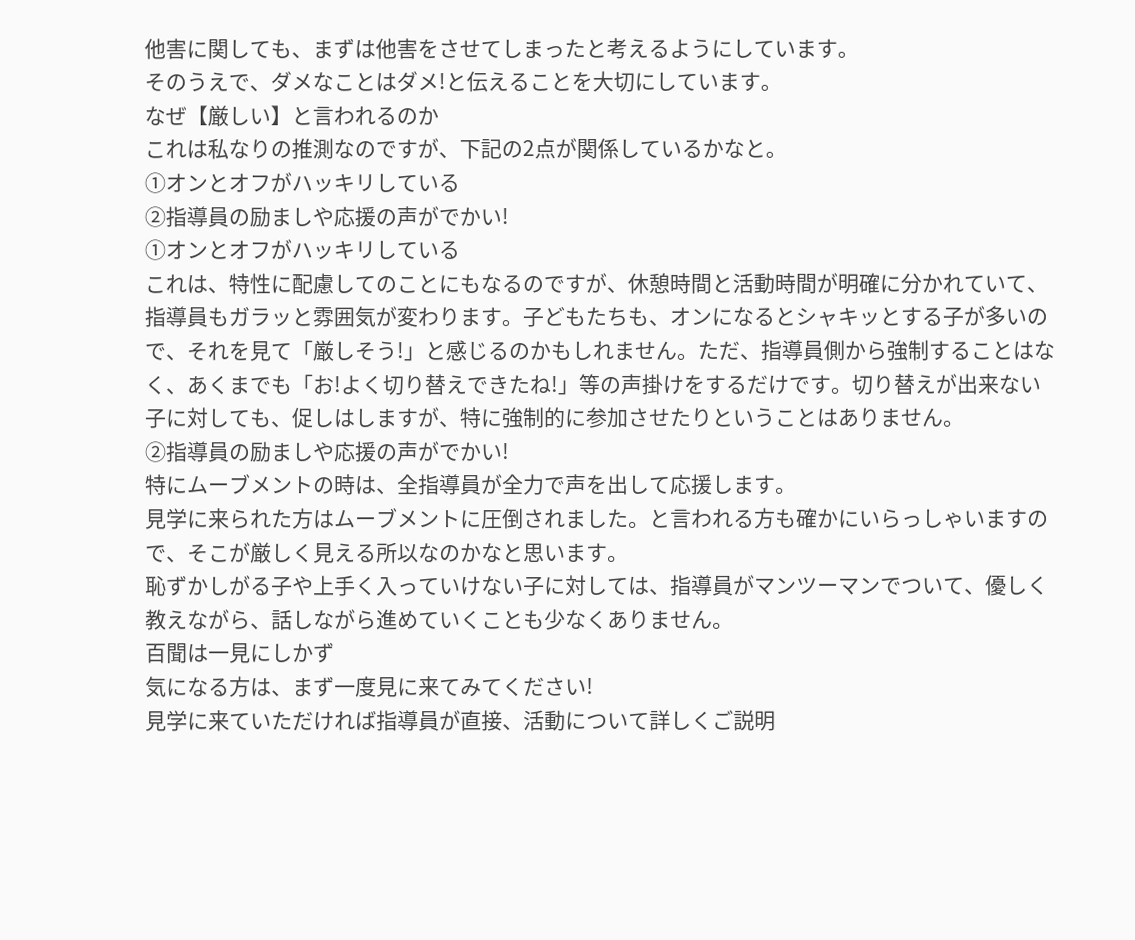他害に関しても、まずは他害をさせてしまったと考えるようにしています。
そのうえで、ダメなことはダメ!と伝えることを大切にしています。
なぜ【厳しい】と言われるのか
これは私なりの推測なのですが、下記の2点が関係しているかなと。
①オンとオフがハッキリしている
②指導員の励ましや応援の声がでかい!
①オンとオフがハッキリしている
これは、特性に配慮してのことにもなるのですが、休憩時間と活動時間が明確に分かれていて、指導員もガラッと雰囲気が変わります。子どもたちも、オンになるとシャキッとする子が多いので、それを見て「厳しそう!」と感じるのかもしれません。ただ、指導員側から強制することはなく、あくまでも「お!よく切り替えできたね!」等の声掛けをするだけです。切り替えが出来ない子に対しても、促しはしますが、特に強制的に参加させたりということはありません。
②指導員の励ましや応援の声がでかい!
特にムーブメントの時は、全指導員が全力で声を出して応援します。
見学に来られた方はムーブメントに圧倒されました。と言われる方も確かにいらっしゃいますので、そこが厳しく見える所以なのかなと思います。
恥ずかしがる子や上手く入っていけない子に対しては、指導員がマンツーマンでついて、優しく教えながら、話しながら進めていくことも少なくありません。
百聞は一見にしかず
気になる方は、まず一度見に来てみてください!
見学に来ていただければ指導員が直接、活動について詳しくご説明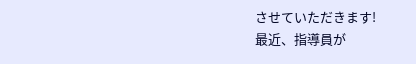させていただきます!
最近、指導員が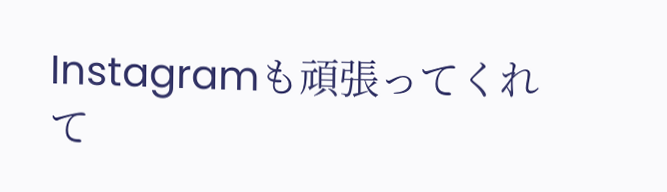Instagramも頑張ってくれて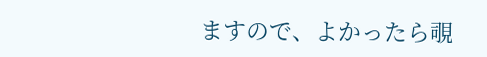ますので、よかったら覗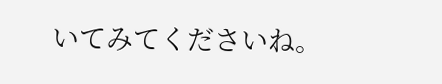いてみてくださいね。